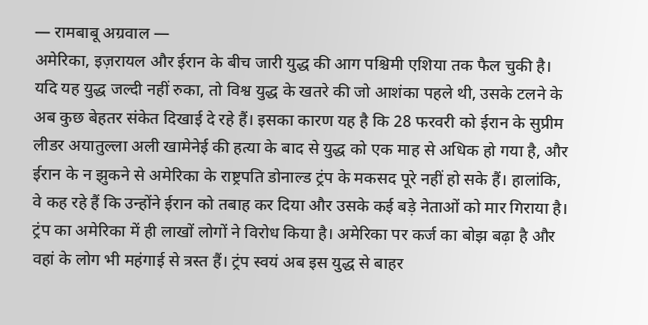— रामबाबू अग्रवाल —
अमेरिका, इज़रायल और ईरान के बीच जारी युद्ध की आग पश्चिमी एशिया तक फैल चुकी है। यदि यह युद्ध जल्दी नहीं रुका, तो विश्व युद्ध के खतरे की जो आशंका पहले थी, उसके टलने के अब कुछ बेहतर संकेत दिखाई दे रहे हैं। इसका कारण यह है कि 28 फरवरी को ईरान के सुप्रीम लीडर अयातुल्ला अली खामेनेई की हत्या के बाद से युद्ध को एक माह से अधिक हो गया है, और ईरान के न झुकने से अमेरिका के राष्ट्रपति डोनाल्ड ट्रंप के मकसद पूरे नहीं हो सके हैं। हालांकि, वे कह रहे हैं कि उन्होंने ईरान को तबाह कर दिया और उसके कई बड़े नेताओं को मार गिराया है।
ट्रंप का अमेरिका में ही लाखों लोगों ने विरोध किया है। अमेरिका पर कर्ज का बोझ बढ़ा है और वहां के लोग भी महंगाई से त्रस्त हैं। ट्रंप स्वयं अब इस युद्ध से बाहर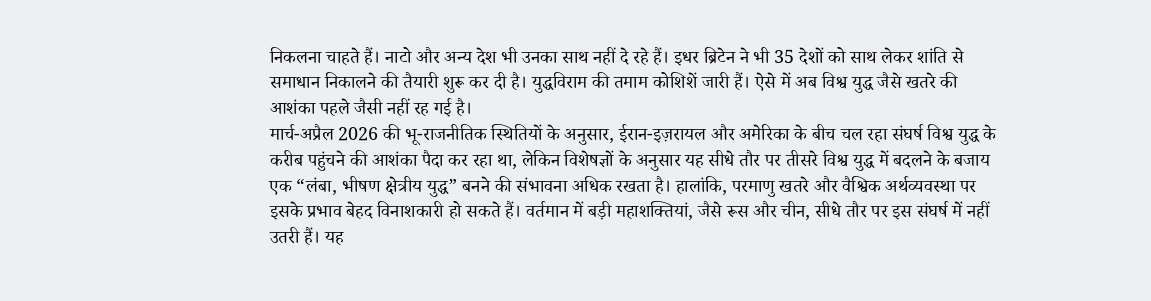निकलना चाहते हैं। नाटो और अन्य देश भी उनका साथ नहीं दे रहे हैं। इधर ब्रिटेन ने भी 35 देशों को साथ लेकर शांति से समाधान निकालने की तैयारी शुरू कर दी है। युद्धविराम की तमाम कोशिशें जारी हैं। ऐसे में अब विश्व युद्ध जैसे खतरे की आशंका पहले जैसी नहीं रह गई है।
मार्च-अप्रैल 2026 की भू-राजनीतिक स्थितियों के अनुसार, ईरान-इज़रायल और अमेरिका के बीच चल रहा संघर्ष विश्व युद्ध के करीब पहुंचने की आशंका पैदा कर रहा था, लेकिन विशेषज्ञों के अनुसार यह सीधे तौर पर तीसरे विश्व युद्ध में बदलने के बजाय एक “लंबा, भीषण क्षेत्रीय युद्ध” बनने की संभावना अधिक रखता है। हालांकि, परमाणु खतरे और वैश्विक अर्थव्यवस्था पर इसके प्रभाव बेहद विनाशकारी हो सकते हैं। वर्तमान में बड़ी महाशक्तियां, जैसे रूस और चीन, सीधे तौर पर इस संघर्ष में नहीं उतरी हैं। यह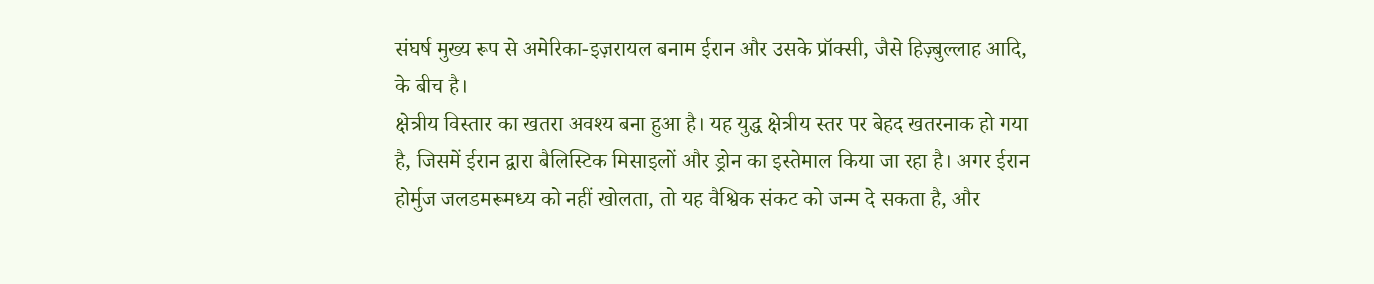संघर्ष मुख्य रूप से अमेरिका-इज़रायल बनाम ईरान और उसके प्रॉक्सी, जैसे हिज़्बुल्लाह आदि, के बीच है।
क्षेत्रीय विस्तार का खतरा अवश्य बना हुआ है। यह युद्ध क्षेत्रीय स्तर पर बेहद खतरनाक हो गया है, जिसमें ईरान द्वारा बैलिस्टिक मिसाइलों और ड्रोन का इस्तेमाल किया जा रहा है। अगर ईरान होर्मुज जलडमरूमध्य को नहीं खोलता, तो यह वैश्विक संकट को जन्म दे सकता है, और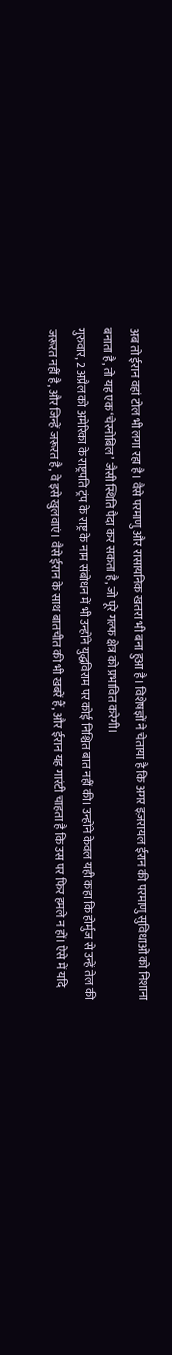अब तो ईरान वहां टोल भी लगा रहा है। वैसे परमाणु और रासायनिक खतरा भी बना हुआ है। विशेषज्ञों ने चेताया है कि अगर इज़रायल ईरान की परमाणु सुविधाओं को निशाना बनाता है, तो यह एक ‘चेरनोबिल’ जैसी स्थिति पैदा कर सकता है, जो पूरे गल्फ क्षेत्र को प्रभावित करेगी।
गुरुवार, 2 अप्रैल को अमेरिका के राष्ट्रपति ट्रंप के राष्ट्र के नाम संबोधन में भी उन्होंने युद्धविराम पर कोई निश्चित बात नहीं की। उन्होंने केवल यही कहा कि होर्मुज से उन्हें तेल की जरूरत नहीं है, और जिन्हें जरूरत है, वे इसे खुलवाएं। वैसे ईरान के साथ बातचीत की भी खबरें हैं, और ईरान यह गारंटी चाहता है कि उस पर फिर हमले न हों। ऐसे में यदि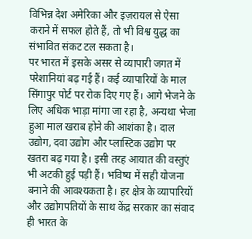विभिन्न देश अमेरिका और इज़रायल से ऐसा कराने में सफल होते हैं, तो भी विश्व युद्ध का संभावित संकट टल सकता है।
पर भारत में इसके असर से व्यापारी जगत में परेशानियां बढ़ गई हैं। कई व्यापारियों के माल सिंगापुर पोर्ट पर रोक दिए गए हैं। आगे भेजने के लिए अधिक भाड़ा मांगा जा रहा है, अन्यथा भेजा हुआ माल खराब होने की आशंका है। दाल उद्योग, दवा उद्योग और प्लास्टिक उद्योग पर खतरा बढ़ गया है। इसी तरह आयात की वस्तुएं भी अटकी हुई पड़ी हैं। भविष्य में सही योजना बनाने की आवश्यकता है। हर क्षेत्र के व्यापारियों और उद्योगपतियों के साथ केंद्र सरकार का संवाद ही भारत के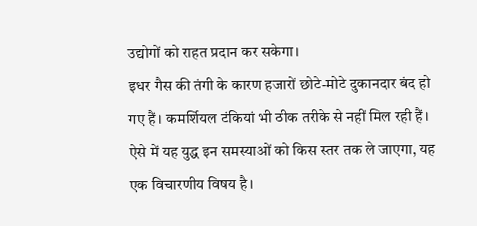उद्योगों को राहत प्रदान कर सकेगा।
इधर गैस की तंगी के कारण हजारों छोटे-मोटे दुकानदार बंद हो गए हैं। कमर्शियल टंकियां भी ठीक तरीके से नहीं मिल रही हैं। ऐसे में यह युद्ध इन समस्याओं को किस स्तर तक ले जाएगा, यह एक विचारणीय विषय है।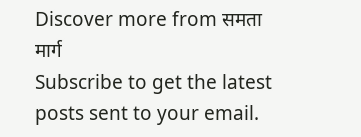Discover more from समता मार्ग
Subscribe to get the latest posts sent to your email.